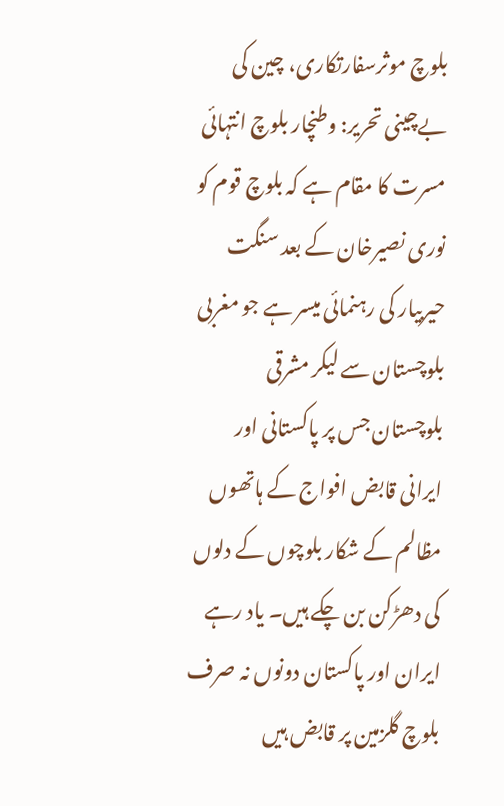بلوچ موثرسفارتکاری، چین کی بےچینی تحریر: وطنچار بلوچ انتہائی مسرت کا مقام ہے کہ بلوچ قوم کو نوری نصیرخان کے بعد سنگت حیربیار کی رہنمائی میسر ہے جو مغربی بلوچستان سے لیکر مشرقی بلوچستان جس پر پاکستانی اور ایرانی قابض افواج کے ہاتھوں مظالم کے شکار بلوچوں کے دلوں کی دھڑکن بن چکے ہیں۔ یاد رہے ایران اور پاکستان دونوں نہ صرف بلوچ گلزمین پر قابض ہیں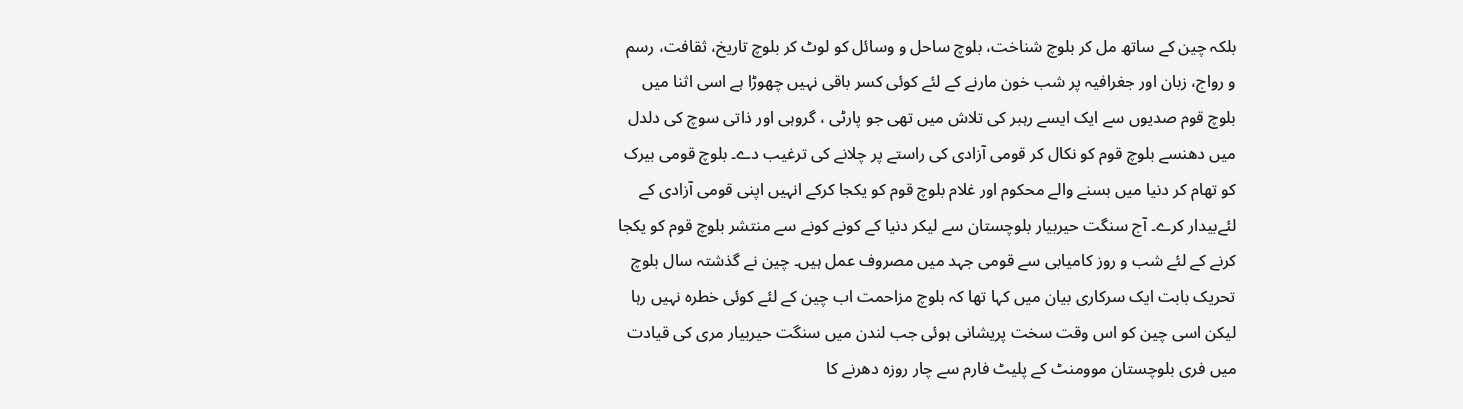بلکہ چین کے ساتھ مل کر بلوچ شناخت، بلوچ ساحل و وسائل کو لوٹ کر بلوچ تاریخ، ثقافت، رسم و رواج، زبان اور جغرافیہ پر شب خون مارنے کے لئے کوئی کسر باقی نہیں چھوڑا ہے اسی اثنا میں بلوچ قوم صدیوں سے ایک ایسے رہبر کی تلاش میں تھی جو پارٹی ، گروہی اور ذاتی سوچ کی دلدل میں دھنسے بلوچ قوم کو نکال کر قومی آزادی کی راستے پر چلانے کی ترغیب دے۔ بلوچ قومی بیرک کو تھام کر دنیا میں بسنے والے محکوم اور غلام بلوچ قوم کو یکجا کرکے انہیں اپنی قومی آزادی کے لئےبیدار کرے۔ آج سنگت حیربیار بلوچستان سے لیکر دنیا کے کونے کونے سے منتشر بلوچ قوم کو یکجا کرنے کے لئے شب و روز کامیابی سے قومی جہد میں مصروف عمل ہیں۔ چین نے گذشتہ سال بلوچ تحریک بابت ایک سرکاری بیان میں کہا تھا کہ بلوچ مزاحمت اب چین کے لئے کوئی خطرہ نہیں رہا لیکن اسی چین کو اس وقت سخت پریشانی ہوئی جب لندن میں سنگت حیربیار مری کی قیادت میں فری بلوچستان موومنٹ کے پلیٹ فارم سے چار روزہ دھرنے کا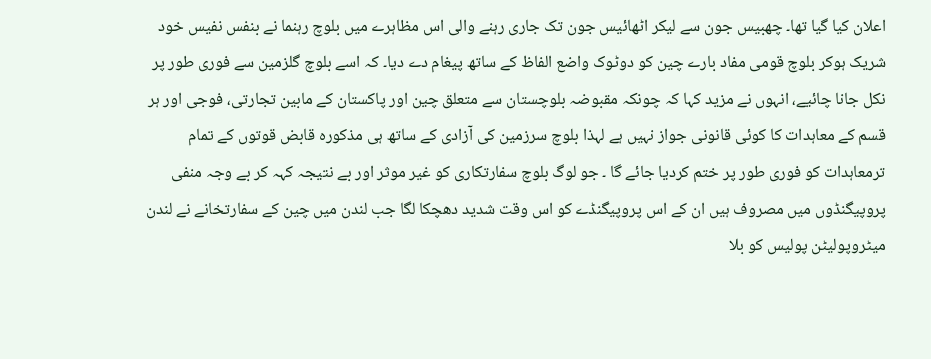اعلان کیا گیا تھا۔ چھبیس جون سے لیکر اٹھائیس جون تک جاری رہنے والی اس مظاہرے میں بلوچ رہنما نے بنفس نفیس خود شریک ہوکر بلوچ قومی مفاد بارے چین کو دوٹوک واضع الفاظ کے ساتھ پیغام دے دیا۔ کہ اسے بلوچ گلزمین سے فوری طور پر نکل جانا چائیے، انہوں نے مزید کہا کہ چونکہ مقبوضہ بلوچستان سے متعلق چین اور پاکستان کے مابین تجارتی، فوجی اور ہر قسم کے معاہدات کا کوئی قانونی جواز نہیں ہے لہذا بلوچ سرزمین کی آزادی کے ساتھ ہی مذکورہ قابض قوتوں کے تمام ترمعاہدات کو فوری طور پر ختم کردیا جائے گا ۔ جو لوگ بلوچ سفارتکاری کو غیر موثر اور بے نتیجہ کہہ کر بے وجہ منفی پروپیگنڈوں میں مصروف ہیں ان کے اس پروپیگنڈے کو اس وقت شدید دھچکا لگا جب لندن میں چین کے سفارتخانے نے لندن میٹروپولیٹن پولیس کو بلا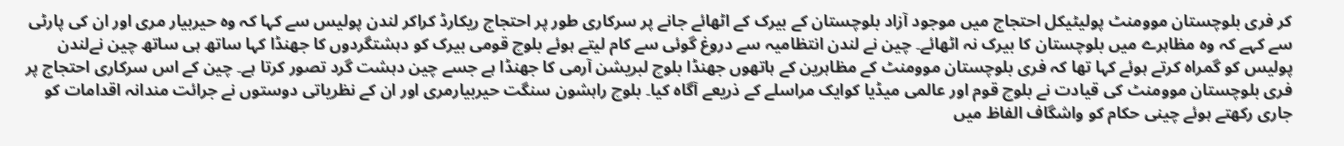کر فری بلوچستان موومنٹ پولیٹیکل احتجاج میں موجود آزاد بلوچستان کے بیرک کے اٹھائے جانے پر سرکاری طور پر احتجاج ریکارڈ کراکر لندن پولیس سے کہا کہ وہ حیربیار مری اور ان کی پارٹی سے کہے کہ وہ مظاہرے میں بلوچستان کا بیرک نہ اٹھائے۔ چین نے لندن انتظامیہ سے دروغ گوئی سے کام لیتے ہوئے بلوچ قومی بیرک کو دہشتگردوں کا جھنڈا کہا ساتھ ہی ساتھ چین نےلندن پولیس کو گمراہ کرتے ہوئے کہا تھا کہ فری بلوچستان موومنٹ کے مظاہرین کے ہاتھوں جھنڈا بلوچ لبریشن آرمی کا جھنڈا ہے جسے چین دہشت گرد تصور کرتا ہے۔ چین کے اس سرکاری احتجاج پر فری بلوچستان موومنٹ کی قیادت نے بلوچ قوم اور عالمی میڈیا کوایک مراسلے کے ذریعے آگاہ کیا۔ بلوچ راہشون سنگت حیربیارمری اور ان کے نظریاتی دوستوں نے جرائت مندانہ اقدامات کو جاری رکھتے ہوئے چینی حکام کو واشگاف الفاظ میں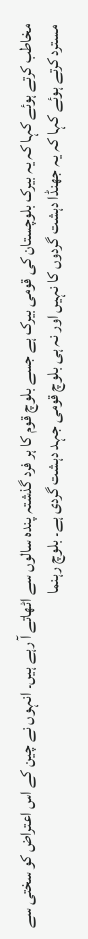مخاطب کرتے ہوئے کہا کہ یہ بیرک بلوچستان کی قومی بیرک ہے جسے بلوچ قوم کا ہر فرد گذشتہ پندہ سالوں سے اٹھاتے آ رہے ہیں۔ انہوں نے چین کے اس اعتراض کو سختی سے مسترد کرتے ہوئے کہا کہ یہ جھنڈا دہشت گردوں کا نہیں اور نہ ہی بلوچ قومی جہد دہشت گردی ہے۔ بلوچ رہنما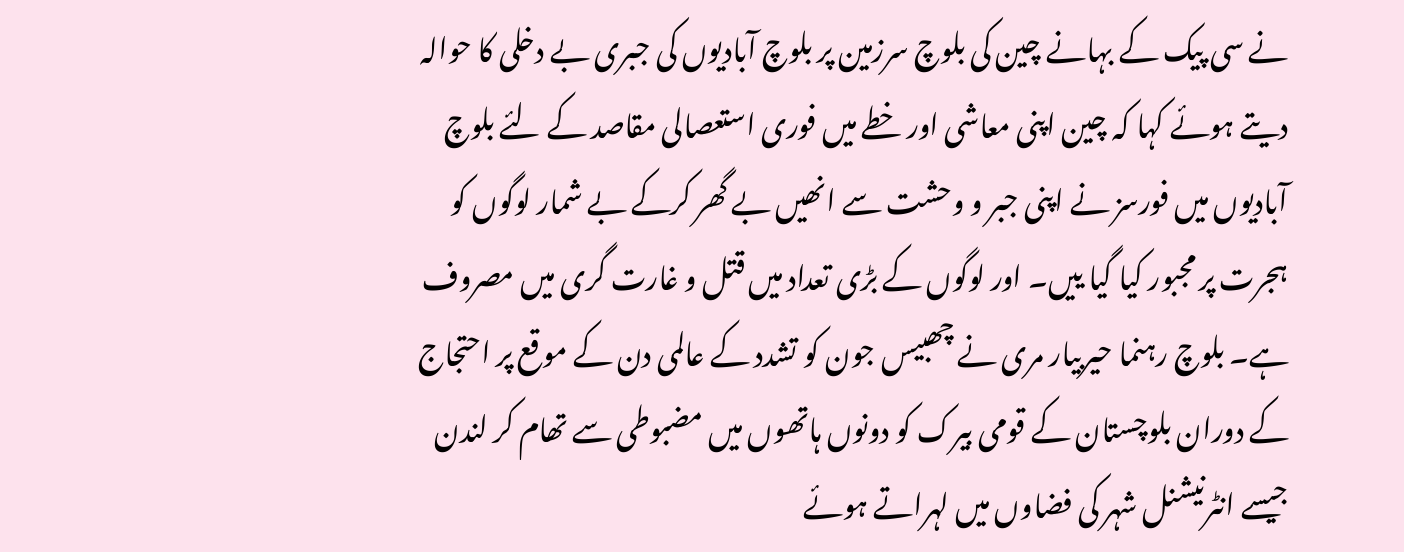نے سی پیک کے بہانے چین کی بلوچ سرزمین پر بلوچ آبادیوں کی جبری بے دخلی کا حوالہ دیتے ہوئے کہا کہ چین اپنی معاشی اور خطے میں فوری استعصالی مقاصد کے لئے بلوچ آبادیوں میں فورسز نے اپنی جبر و وحشت سے انھیں بے گھر کرکے بے شمار لوگوں کو ہجرت پر مجبور کیا گیا ییں۔ اور لوگوں کے بڑی تعداد میں قتل و غارت گری میں مصروف ہے۔ بلوچ رہنما حیربیار مری نے چھبیس جون کو تشدد کے عالمی دن کے موقع پر احتجاج کے دوران بلوچستان کے قومی بیرک کو دونوں ہاتھوں میں مضبوطی سے تھام کر لندن جیسے انٹرنیشنل شہر کی فضاوں میں لہراتے ہوئے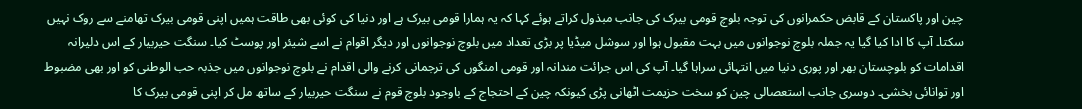چین اور پاکستان کے قابض حکمرانوں کی توجہ بلوچ قومی بیرک کی جانب مبذول کراتے ہوئے کہا کہ یہ ہمارا قومی بیرک ہے اور دنیا کی کوئی بھی طاقت ہمیں اپنی قومی بیرک تھامنے سے روک نہیں سکتا۔ آپ کا ادا کیا گیا یہ جملہ بلوچ نوجوانوں میں بہت مقبول ہوا اور سوشل میڈیا پر بڑی تعداد میں بلوچ نوجوانوں اور دیگر اقوام نے اسے شیئر اور پوسٹ کیا۔ سنگت حیربیار کے اس دلیرانہ اقدامات کو بلوچستان بھر اور پوری دنیا میں انتہائی سراہا گیا۔ آپ کی اس جرائت مندانہ اور قومی امنگوں کی ترجمانی کرنے والی اقدام نے بلوچ نوجوانوں میں جذبہ حب الوطنی کو اور بھی مضبوط اور توانائی بخشی۔ دوسری جانب استعصالی چین کو سخت حزیمت اٹھانی پڑی کیونکہ چین کے احتجاج کے باوجود بلوچ قوم نے سنگت حیربیار کے ساتھ مل کر اپنی قومی بیرک کا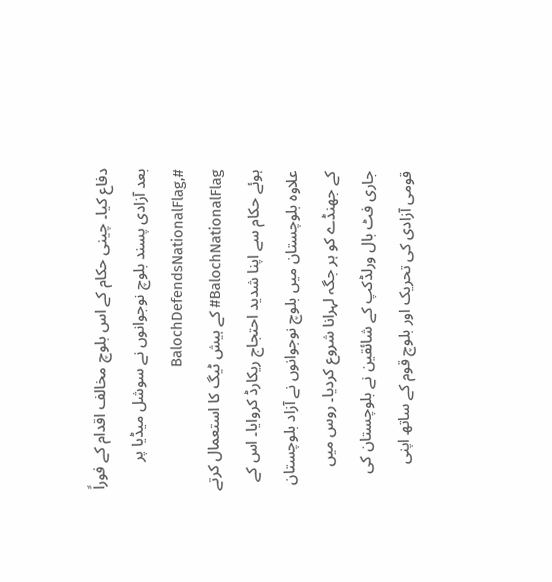دفاع کیا۔ چینی حکام کے اس بلوچ مخالف اقدام کے فوراً بعد آزادی پسند بلوچ نوجوانوں نے سوشل میڈیا پر #BalochDefendsNationalFlag, #BalochNationalFlag کے ہیش ٹیگ کا استعمال کرتے ہوئے حکام سے اپنا شدید احتجاج ریکارڈ کروایا۔ اس کے علاوہ بلوچستان میں بلوچ نوجوانوں نے آزاد بلوچستان کے جھنڈے کو ہر جگہ لہرانا شروع کردیا۔ روس میں جاری فٹ بال ورلڈکپ کے شائقین نے بلوچستان کی قومی آزادی کی تحریک اور بلوچ قوم کے ساتھ اپنی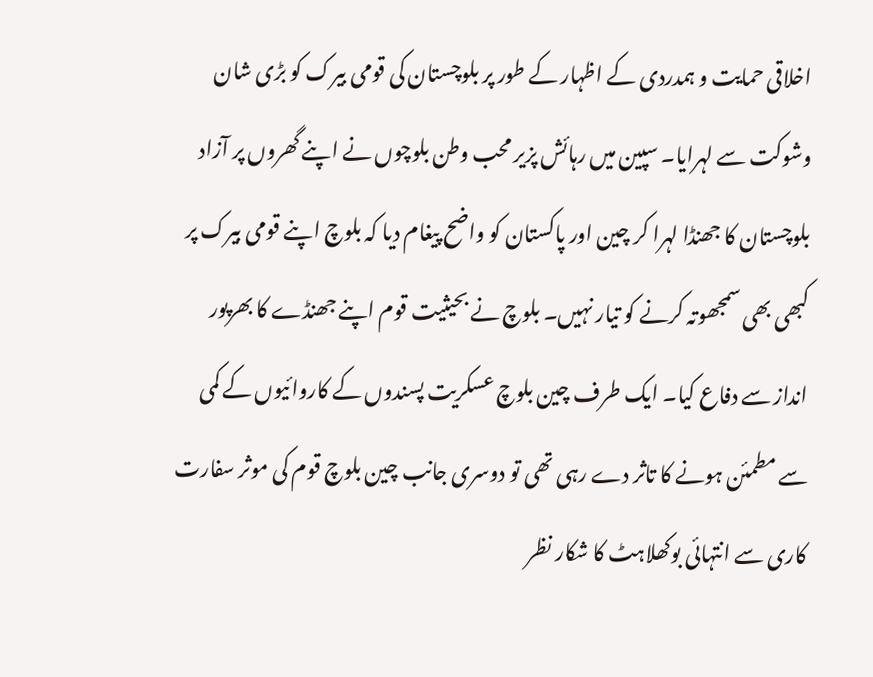اخلاقی حمایت و ہمدردی کے اظہار کے طور پر بلوچستان کی قومی بیرک کو بڑی شان وشوکت سے لہرایا۔ سپین میں رہائش پزیر محب وطن بلوچوں نے اپنے گھروں پر آزاد بلوچستان کا جھنڈا لہرا کر چین اور پاکستان کو واضح پیغام دیا کہ بلوچ اپنے قومی بیرک پر کبھی بھی سمجھوتہ کرنے کو تیار نہیں۔ بلوچ نے بحیثیت قوم اپنے جھنڈے کا بھرپور انداز سے دفاع کیا۔ ایک طرف چین بلوچ عسکریت پسندوں کے کاروائیوں کے کمی سے مطمئن ہونے کا تاثر دے رہی تھی تو دوسری جانب چین بلوچ قوم کی موثر سفارت کاری سے انتہائی بوکھلاہٹ کا شکار نظر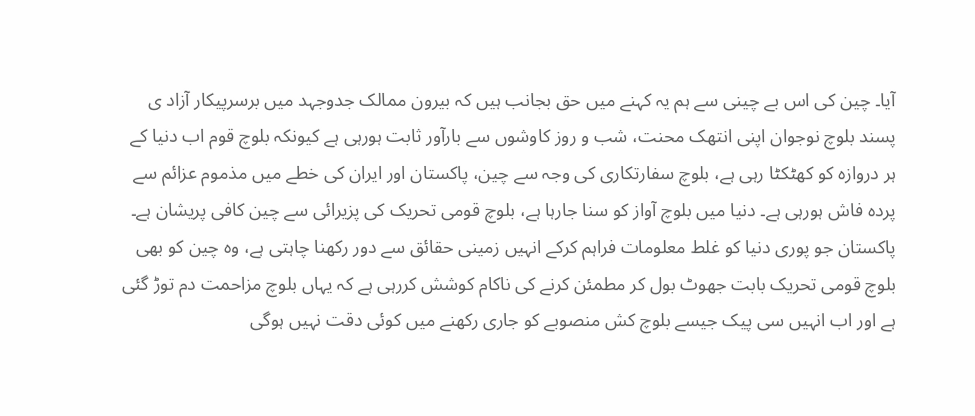آیا۔ چین کی اس بے چینی سے ہم یہ کہنے میں حق بجانب ہیں کہ بیرون ممالک جدوجہد میں برسرپیکار آزاد ی پسند بلوچ نوجوان اپنی انتھک محنت، شب و روز کاوشوں سے بارآور ثابت ہورہی ہے کیونکہ بلوچ قوم اب دنیا کے ہر دروازہ کو کھٹکٹا رہی ہے، بلوچ سفارتکاری کی وجہ سے چین، پاکستان اور ایران کی خطے میں مذموم عزائم سے پردہ فاش ہورہی ہے۔ دنیا میں بلوچ آواز کو سنا جارہا ہے، بلوچ قومی تحریک کی پزیرائی سے چین کافی پریشان ہے۔ پاکستان جو پوری دنیا کو غلط معلومات فراہم کرکے انہیں زمینی حقائق سے دور رکھنا چاہتی ہے، وہ چین کو بھی بلوچ قومی تحریک بابت جھوٹ بول کر مطمئن کرنے کی ناکام کوشش کررہی ہے کہ یہاں بلوچ مزاحمت دم توڑ گئی ہے اور اب انہیں سی پیک جیسے بلوچ کش منصوبے کو جاری رکھنے میں کوئی دقت نہیں ہوگی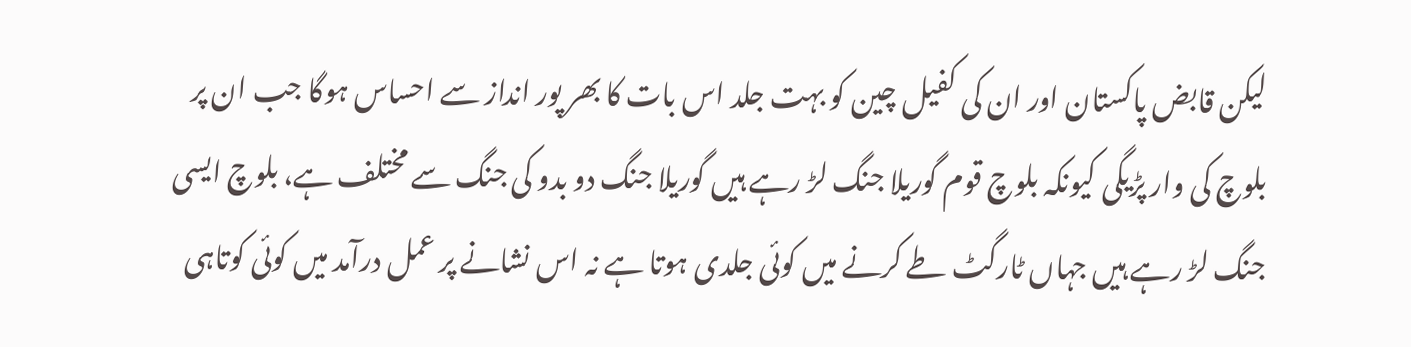لیکن قابض پاکستان اور ان کی کفیل چین کو بہت جلد اس بات کا بھر پور انداز سے احساس ہوگا جب ان پر بلوچ کی وار پڑیگی کیونکہ بلوچ قوم گوریلا جنگ لڑ رہے ہیں گوریلا جنگ دو بدو کی جنگ سے مختلف ہے، بلوچ ایسی جنگ لڑ رہے ہیں جہاں ٹارگٹ طے کرنے میں کوئی جلدی ہوتا ہے نہ اس نشانے پر عمل درآمد میں کوئی کوتاہی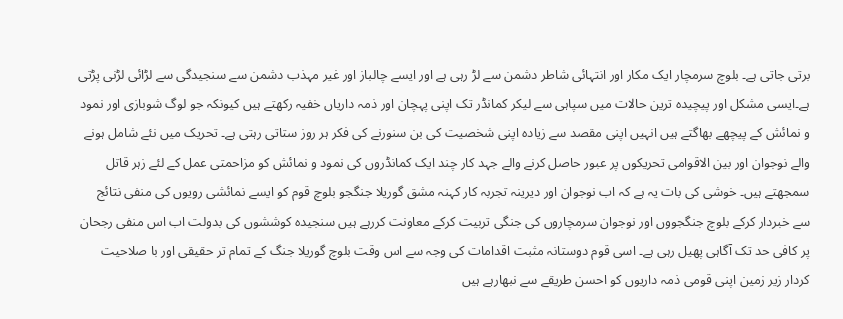برتی جاتی ہے۔ بلوچ سرمچار ایک مکار اور انتہائی شاطر دشمن سے لڑ رہی ہے اور ایسے چالباز اور غیر مہذب دشمن سے سنجیدگی سے لڑائی لڑنی پڑتی ہے۔ایسی مشکل اور پیچیدہ ترین حالات میں سپاہی سے لیکر کمانڈر تک اپنی پہچان اور ذمہ داریاں خفیہ رکھتے ہیں کیونکہ جو لوگ شوبازی اور نمود و نمائش کے پیچھے بھاگتے ہیں انہیں اپنی مقصد سے زیادہ اپنی شخصیت کی بن سنورنے کی فکر ہر روز ستاتی رہتی ہے۔ تحریک میں نئے شامل ہونے والے نوجوان اور بین الاقوامی تحریکوں پر عبور حاصل کرنے والے جہد کار چند ایک کمانڈروں کی نمود و نمائش کو مزاحمتی عمل کے لئے زہر قاتل سمجھتے ہیں۔ خوشی کی بات یہ ہے کہ اب نوجوان اور دیرینہ تجربہ کار کہنہ مشق گوریلا جنگجو بلوچ قوم کو ایسے نمائشی رویوں کی منفی نتائج سے خبردار کرکے بلوچ جنگجووں اور نوجوان سرمچاروں کی جنگی تربیت کرکے معاونت کررہے ہیں سنجیدہ کوششوں کی بدولت اب اس منفی رجحان پر کافی حد تک آگاہی پھیل رہی ہے۔ اسی قوم دوستانہ مثبت اقدامات کی وجہ سے اس وقت بلوچ گوریلا جنگ کے تمام تر حقیقی اور با صلاحیت کردار زیر زمین اپنی قومی ذمہ داریوں کو احسن طریقے سے نبھارہے ہیں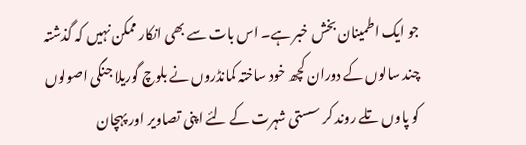جو ایک اطمینان بخش خبر ہے۔ اس بات سے بھی انکار ممکن نہیں کہ گذشتہ چند سالوں کے دوران کچھ خود ساختہ کمانڈروں نے بلوچ گوریلا جنگی اصولوں کو پاوں تلے روند کر سستی شہرت کے لئے اپنی تصاویر اور پہچان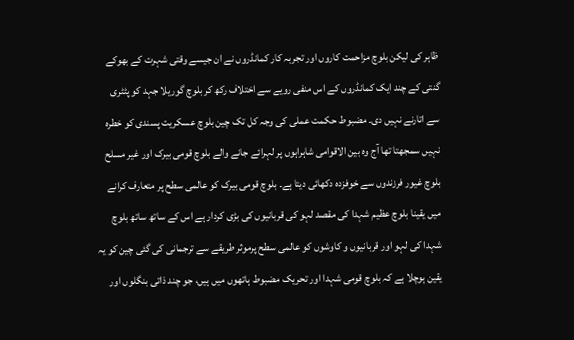ظاہر کی لیکن بلوچ مزاحمت کاروں اور تجربہ کار کمانڈروں نے ان جیسے وقتی شہرت کے بھوکے گنتی کے چند ایک کمانڈروں کے اس منفی رویے سے اختلاف رکھ کر بلوچ گوریلا جہد کو پٹٹری سے اتارنے نہیں دی۔ مضبوط حکمت عملی کی وجہ کل تک چین بلوچ عسکریت پسندی کو خطرہ نہیں سمجھتا تھا آج وہ بین الاقوامی شاہراہوں پر لہرائے جانے والے بلوچ قومی بیرک اور غیر مسلح بلوچ غیور فرزندوں سے خوفزدہ دکھائی دیتا ہے۔ بلوچ قومی بیرک کو عالمی سطح پر متعارف کرانے میں یقینا بلوچ عظیم شہدا کی مقصد لہو کی قربانیوں کی بڑی کردار ہے اس کے ساتھ ساتھ بلوچ شہدا کی لہو اور قربانیوں و کاوشوں کو عالمی سطح پرموثر طریقے سے ترجمانی کی گئی چین کو یہ یقین ہوچلا ہے کہ بلوچ قومی شہدا اور تحریک مضبوط ہاتھوں میں ہیں، جو چند ذاتی بنگلوں اور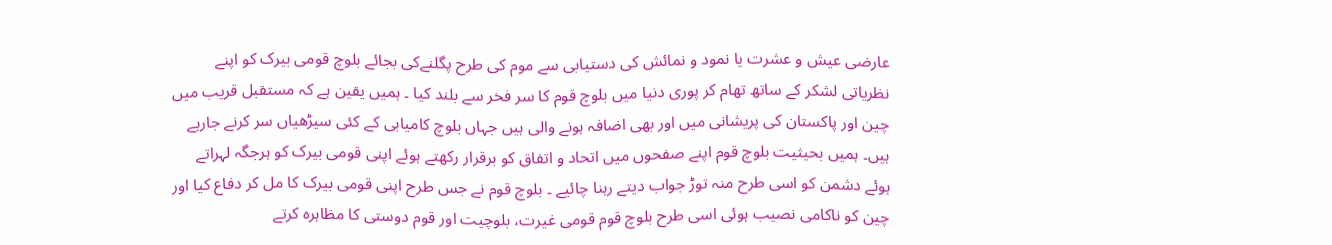عارضی عیش و عشرت یا نمود و نمائش کی دستیابی سے موم کی طرح پگلنےکی بجائے بلوچ قومی بیرک کو اپنے نظریاتی لشکر کے ساتھ تھام کر پوری دنیا میں بلوچ قوم کا سر فخر سے بلند کیا ۔ ہمیں یقین ہے کہ مستقبل قریب میں چین اور پاکستان کی پریشانی میں اور بھی اضافہ ہونے والی ہیں جہاں بلوچ کامیابی کے کئی سیڑھیاں سر کرنے جارہے ہیں۔ ہمیں بحیثیت بلوچ قوم اپنے صفحوں میں اتحاد و اتفاق کو برقرار رکھتے ہوئے اپنی قومی بیرک کو ہرجگہ لہراتے ہوئے دشمن کو اسی طرح منہ توڑ جواب دیتے رہنا چائیے ۔ بلوچ قوم نے جس طرح اپنی قومی بیرک کا مل کر دفاع کیا اور چین کو ناکامی نصیب ہوئی اسی طرح بلوچ قوم قومی غیرت، بلوچیت اور قوم دوستی کا مظاہرہ کرتے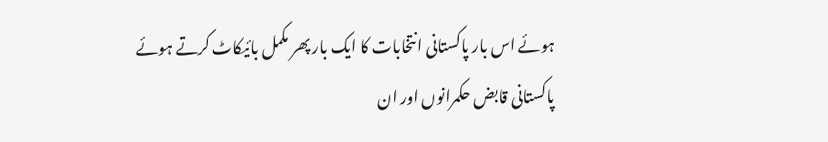ہوئے اس بار پاکستانی انتخابات کا ایک بار پھر مکمل بائیکاٹ کرتے ہوئے پاکستانی قابض حکمرانوں اور ان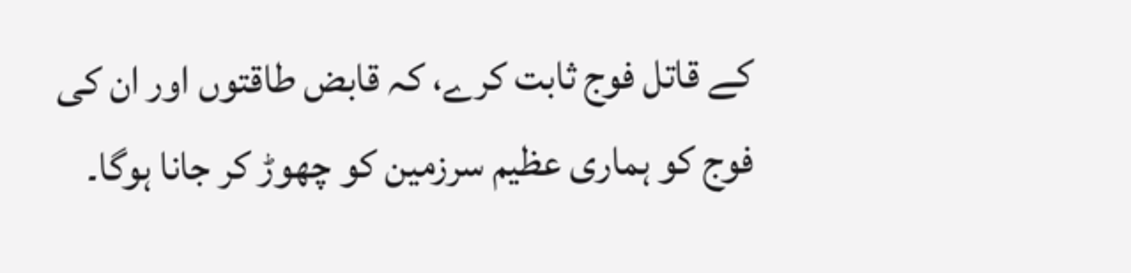کے قاتل فوج ثابت کرے، کہ قابض طاقتوں اور ان کی فوج کو ہماری عظیم سرزمین کو چھوڑ کر جانا ہوگا۔